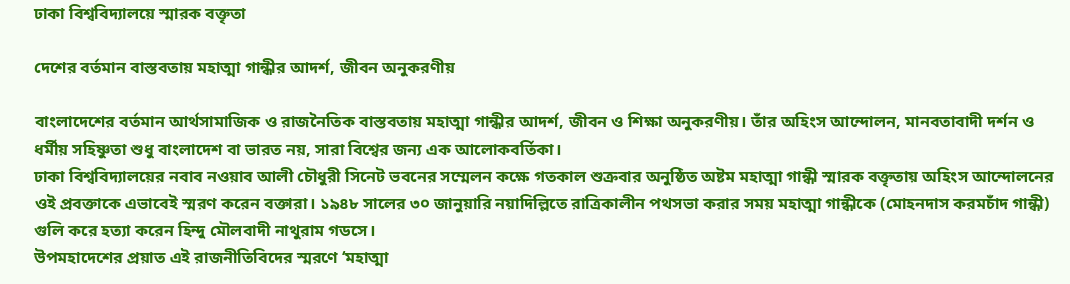ঢাকা বিশ্ববিদ্যালয়ে স্মারক বক্তৃতা

দেশের বর্তমান বাস্তবতায় মহাত্মা গান্ধীর আদর্শ, জীবন অনুকরণীয়

বাংলাদেশের বর্তমান আর্থসামাজিক ও রাজনৈতিক বাস্তবতায় মহাত্মা গান্ধীর আদর্শ, জীবন ও শিক্ষা অনুকরণীয়। তাঁর অহিংস আন্দোলন, মানবতাবাদী দর্শন ও ধর্মীয় সহিষ্ণুতা শুধু বাংলাদেশ বা ভারত নয়, সারা বিশ্বের জন্য এক আলোকবর্তিকা।
ঢাকা বিশ্ববিদ্যালয়ের নবাব নওয়াব আলী চৌধুরী সিনেট ভবনের সম্মেলন কক্ষে গতকাল শুক্রবার অনুষ্ঠিত অষ্টম মহাত্মা গান্ধী স্মারক বক্তৃতায় অহিংস আন্দোলনের ওই প্রবক্তাকে এভাবেই স্মরণ করেন বক্তারা। ১৯৪৮ সালের ৩০ জানুয়ারি নয়াদিল্লিতে রাত্রিকালীন পথসভা করার সময় মহাত্মা গান্ধীকে (মোহনদাস করমচাঁদ গান্ধী) গুলি করে হত্যা করেন হিন্দু মৌলবাদী নাথুরাম গডসে।
উপমহাদেশের প্রয়াত এই রাজনীতিবিদের স্মরণে ‘মহাত্মা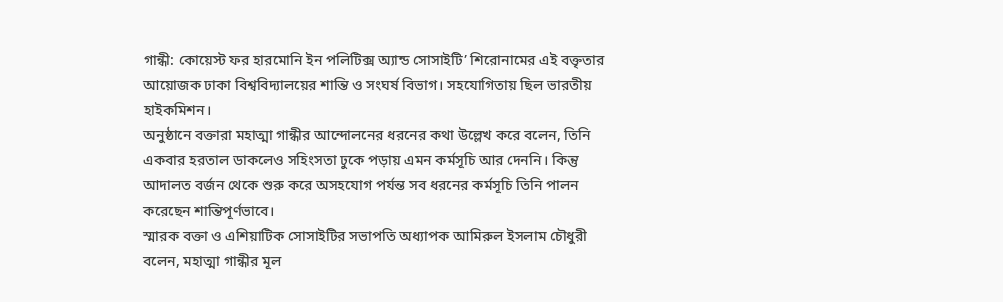গান্ধী: কোয়েস্ট ফর হারমোনি ইন পলিটিক্স অ্যান্ড সোসাইটি’ শিরোনামের এই বক্তৃতার আয়োজক ঢাকা বিশ্ববিদ্যালয়ের শান্তি ও সংঘর্ষ বিভাগ। সহযোগিতায় ছিল ভারতীয় হাইকমিশন।
অনুষ্ঠানে বক্তারা মহাত্মা গান্ধীর আন্দোলনের ধরনের কথা উল্লেখ করে বলেন, তিনি একবার হরতাল ডাকলেও সহিংসতা ঢুকে পড়ায় এমন কর্মসূচি আর দেননি। কিন্তু আদালত বর্জন থেকে শুরু করে অসহযোগ পর্যন্ত সব ধরনের কর্মসূচি তিনি পালন করেছেন শান্তিপূর্ণভাবে।
স্মারক বক্তা ও এশিয়াটিক সোসাইটির সভাপতি অধ্যাপক আমিরুল ইসলাম চৌধুরী বলেন, মহাত্মা গান্ধীর মূল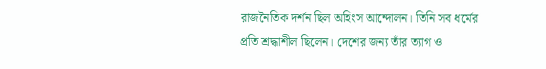রাজনৈতিক দর্শন ছিল অহিংস আন্দোলন। তিনি সব ধর্মের প্রতি শ্রদ্ধাশীল ছিলেন। দেশের জন্য তাঁর ত্যাগ ও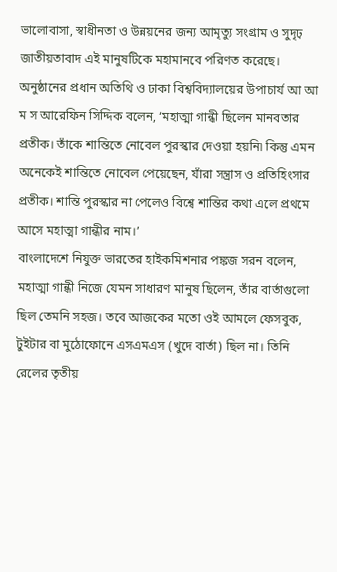ভালোবাসা, স্বাধীনতা ও উন্নয়নের জন্য আমৃত্যু সংগ্রাম ও সুদৃঢ় জাতীয়তাবাদ এই মানুষটিকে মহামানবে পরিণত করেছে।
অনুষ্ঠানের প্রধান অতিথি ও ঢাকা বিশ্ববিদ্যালয়ের উপাচার্য আ আ ম স আরেফিন সিদ্দিক বলেন, ‘মহাত্মা গান্ধী ছিলেন মানবতার প্রতীক। তাঁকে শান্তিতে নোবেল পুরস্কার দেওয়া হয়নি৷ কিন্তু এমন অনেকেই শান্তিতে নোবেল পেয়েছেন, যাঁরা সন্ত্রাস ও প্রতিহিংসার প্রতীক। শান্তি পুরস্কার না পেলেও বিশ্বে শান্তির কথা এলে প্রথমে আসে মহাত্মা গান্ধীর নাম।’
বাংলাদেশে নিযুক্ত ভারতের হাইকমিশনার পঙ্কজ সরন বলেন, মহাত্মা গান্ধী নিজে যেমন সাধারণ মানুষ ছিলেন, তাঁর বার্তাগুলো ছিল তেমনি সহজ। তবে আজকের মতো ওই আমলে ফেসবুক, টুইটার বা মুঠোফোনে এসএমএস (খুদে বার্তা) ছিল না। তিনি রেলের তৃতীয়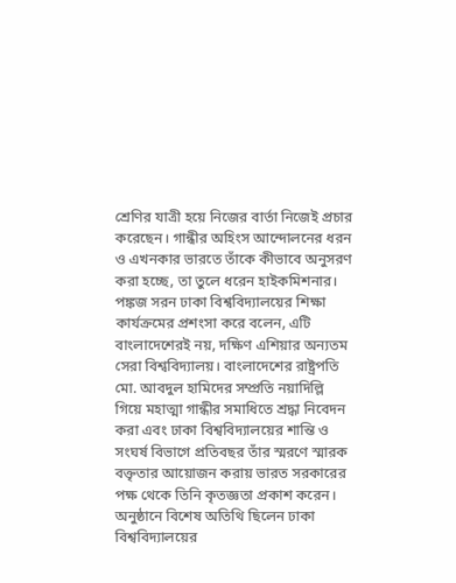শ্রেণির যাত্রী হয়ে নিজের বার্তা নিজেই প্রচার করেছেন। গান্ধীর অহিংস আন্দোলনের ধরন ও এখনকার ভারতে তাঁকে কীভাবে অনুসরণ করা হচ্ছে, তা তুলে ধরেন হাইকমিশনার।
পঙ্কজ সরন ঢাকা বিশ্ববিদ্যালয়ের শিক্ষা কার্যক্রমের প্রশংসা করে বলেন, এটি বাংলাদেশেরই নয়, দক্ষিণ এশিয়ার অন্যতম সেরা বিশ্ববিদ্যালয়। বাংলাদেশের রাষ্ট্রপতি মো. আবদুল হামিদের সম্প্রতি নয়াদিল্লি গিয়ে মহাত্মা গান্ধীর সমাধিতে শ্রদ্ধা নিবেদন করা এবং ঢাকা বিশ্ববিদ্যালয়ের শান্তি ও সংঘর্ষ বিভাগে প্রতিবছর তাঁর স্মরণে স্মারক বক্তৃতার আয়োজন করায় ভারত সরকারের পক্ষ থেকে তিনি কৃতজ্ঞতা প্রকাশ করেন।
অনুষ্ঠানে বিশেষ অতিথি ছিলেন ঢাকা বিশ্ববিদ্যালয়ের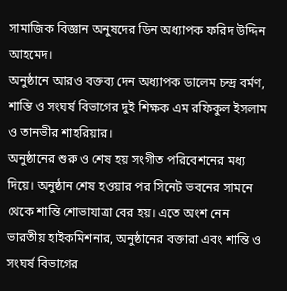সামাজিক বিজ্ঞান অনুষদের ডিন অধ্যাপক ফরিদ উদ্দিন আহমেদ।
অনুষ্ঠানে আরও বক্তব্য দেন অধ্যাপক ডালেম চন্দ্র বর্মণ, শান্তি ও সংঘর্ষ বিভাগের দুই শিক্ষক এম রফিকুল ইসলাম ও তানভীর শাহরিয়ার।
অনুষ্ঠানের শুরু ও শেষ হয় সংগীত পরিবেশনের মধ্য দিয়ে। অনুষ্ঠান শেষ হওয়ার পর সিনেট ভবনের সামনে থেকে শান্তি শোভাযাত্রা বের হয়। এতে অংশ নেন ভারতীয় হাইকমিশনার, অনুষ্ঠানের বক্তারা এবং শান্তি ও সংঘর্ষ বিভাগের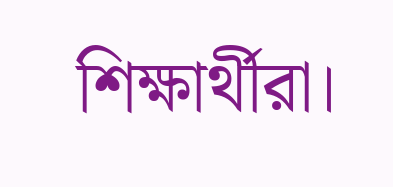শিক্ষার্থীরা।